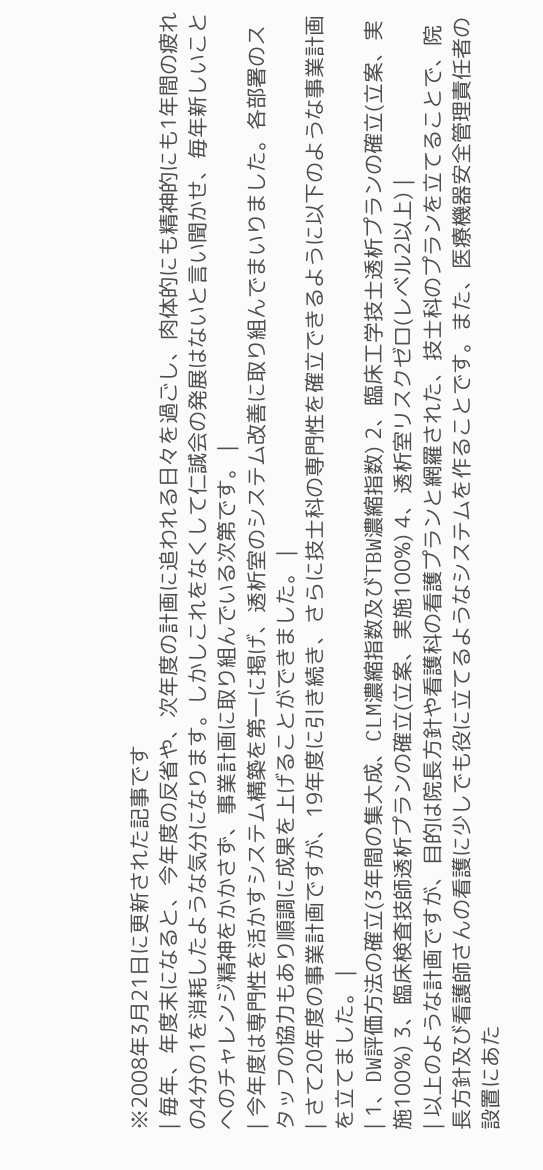※2008年3月21日に更新された記事です
| 毎年、年度末になると、今年度の反省や、次年度の計画に追われる日々を過ごし、肉体的にも精神的にも1年間の疲れの4分の1を消耗したような気分になります。しかしこれをなくして仁誠会の発展はないと言い聞かせ、毎年新しいことへのチャレンジ精神をかかさず、事業計画に取り組んでいる次第です。 |
| 今年度は専門性を活かすシステム構築を第一に掲げ、透析室のシステム改善に取り組んでまいりました。各部署のスタッフの協力もあり順調に成果を上げることができました。 |
| さて20年度の事業計画ですが、19年度に引き続き、さらに技士科の専門性を確立できるように以下のような事業計画を立てました。 |
| 1、DW評価方法の確立(3年間の集大成、CLM濃縮指数及びTBW濃縮指数) 2、臨床工学技士透析プランの確立(立案、実施100%) 3、臨床検査技師透析プランの確立(立案、実施100%) 4、透析室リスクゼロ(レベル2以上) |
| 以上のような計画ですが、目的は院長方針や看護科の看護プランと網羅された、技士科のプランを立てることで、院長方針及び看護師さんの看護に少しでも役に立てるようなシステムを作ることです。また、医療機器安全管理責任者の設置にあた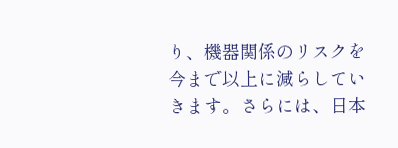り、機器関係のリスクを今まで以上に減らしていきます。さらには、日本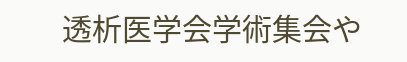透析医学会学術集会や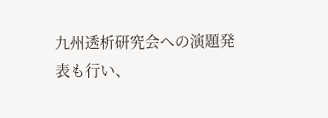九州透析研究会への演題発表も行い、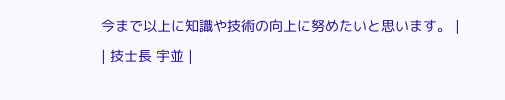今まで以上に知識や技術の向上に努めたいと思います。 |
| 技士長 宇並 |